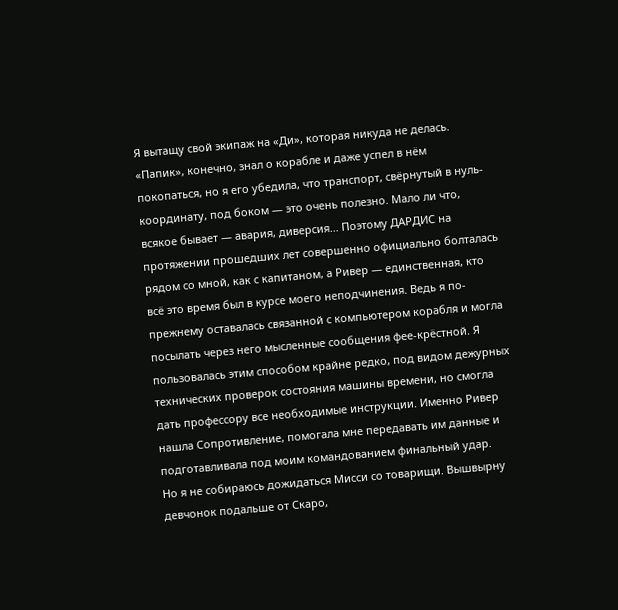Я вытащу свой экипаж на «Ди», которая никуда не делась. «Папик», конечно, знал о корабле и даже успел в нём покопаться, но я его убедила, что транспорт, свёрнутый в нуль-координату, под боком — это очень полезно. Мало ли что, всякое бывает — авария, диверсия... Поэтому ДАРДИС на протяжении прошедших лет совершенно официально болталась рядом со мной, как с капитаном, а Ривер — единственная, кто всё это время был в курсе моего неподчинения. Ведь я по-прежнему оставалась связанной с компьютером корабля и могла посылать через него мысленные сообщения фее-крёстной. Я пользовалась этим способом крайне редко, под видом дежурных технических проверок состояния машины времени, но смогла дать профессору все необходимые инструкции. Именно Ривер нашла Сопротивление, помогала мне передавать им данные и подготавливала под моим командованием финальный удар.
Но я не собираюсь дожидаться Мисси со товарищи. Вышвырну девчонок подальше от Скаро,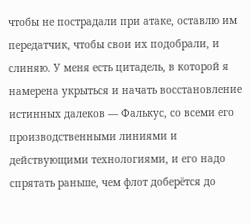чтобы не пострадали при атаке, оставлю им передатчик, чтобы свои их подобрали, и слиняю. У меня есть цитадель, в которой я намерена укрыться и начать восстановление истинных далеков — Фалькус, со всеми его производственными линиями и действующими технологиями, и его надо спрятать раньше, чем флот доберётся до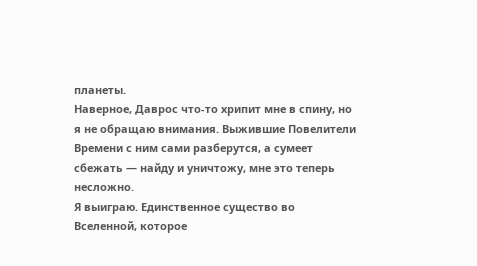планеты.
Наверное, Даврос что-то хрипит мне в спину, но я не обращаю внимания. Выжившие Повелители Времени с ним сами разберутся, а сумеет сбежать — найду и уничтожу, мне это теперь несложно.
Я выиграю. Единственное существо во Вселенной, которое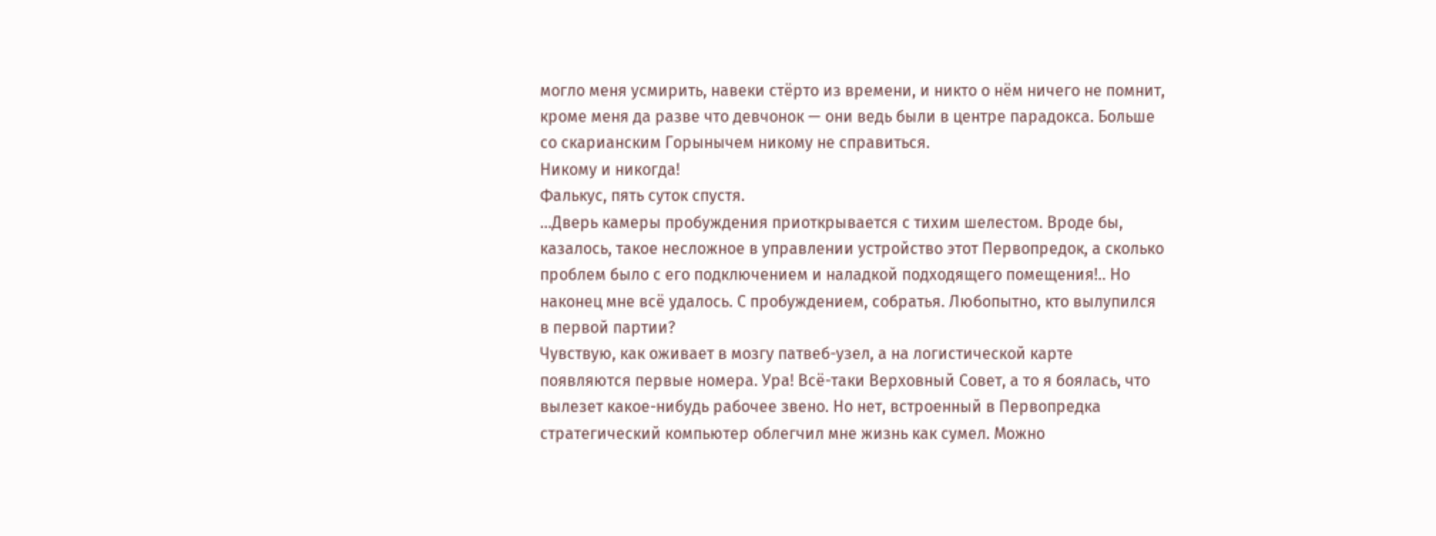могло меня усмирить, навеки стёрто из времени, и никто о нём ничего не помнит, кроме меня да разве что девчонок — они ведь были в центре парадокса. Больше со скарианским Горынычем никому не справиться.
Никому и никогда!
Фалькус, пять суток спустя.
…Дверь камеры пробуждения приоткрывается с тихим шелестом. Вроде бы, казалось, такое несложное в управлении устройство этот Первопредок, а сколько проблем было с его подключением и наладкой подходящего помещения!.. Но наконец мне всё удалось. С пробуждением, собратья. Любопытно, кто вылупился в первой партии?
Чувствую, как оживает в мозгу патвеб-узел, а на логистической карте появляются первые номера. Ура! Всё-таки Верховный Совет, а то я боялась, что вылезет какое-нибудь рабочее звено. Но нет, встроенный в Первопредка стратегический компьютер облегчил мне жизнь как сумел. Можно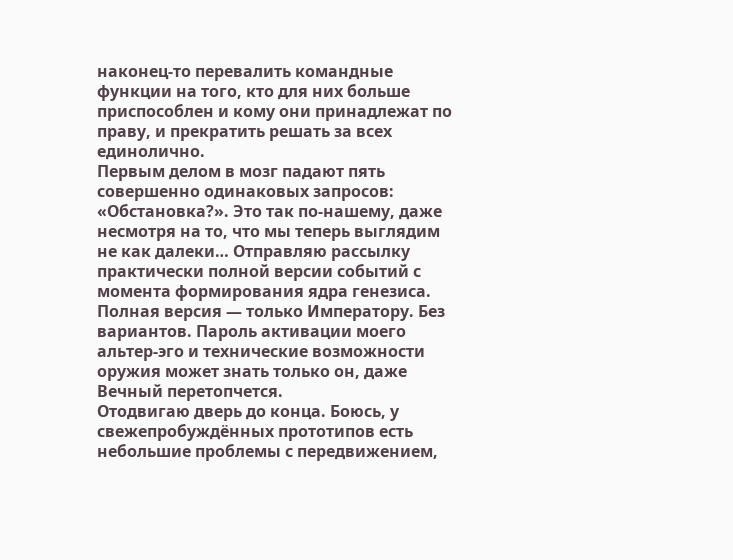наконец-то перевалить командные функции на того, кто для них больше приспособлен и кому они принадлежат по праву, и прекратить решать за всех единолично.
Первым делом в мозг падают пять совершенно одинаковых запросов: «Обстановка?». Это так по-нашему, даже несмотря на то, что мы теперь выглядим не как далеки… Отправляю рассылку практически полной версии событий с момента формирования ядра генезиса. Полная версия — только Императору. Без вариантов. Пароль активации моего альтер-эго и технические возможности оружия может знать только он, даже Вечный перетопчется.
Отодвигаю дверь до конца. Боюсь, у свежепробуждённых прототипов есть небольшие проблемы с передвижением,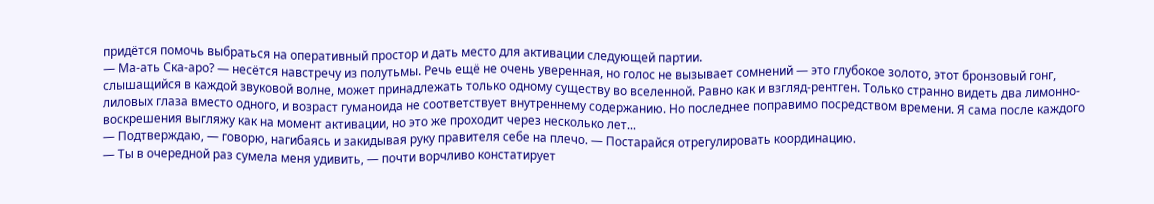придётся помочь выбраться на оперативный простор и дать место для активации следующей партии.
— Ма-ать Ска-аро? — несётся навстречу из полутьмы. Речь ещё не очень уверенная, но голос не вызывает сомнений — это глубокое золото, этот бронзовый гонг, слышащийся в каждой звуковой волне, может принадлежать только одному существу во вселенной. Равно как и взгляд-рентген. Только странно видеть два лимонно-лиловых глаза вместо одного, и возраст гуманоида не соответствует внутреннему содержанию. Но последнее поправимо посредством времени. Я сама после каждого воскрешения выгляжу как на момент активации, но это же проходит через несколько лет...
— Подтверждаю, — говорю, нагибаясь и закидывая руку правителя себе на плечо. — Постарайся отрегулировать координацию.
— Ты в очередной раз сумела меня удивить, — почти ворчливо констатирует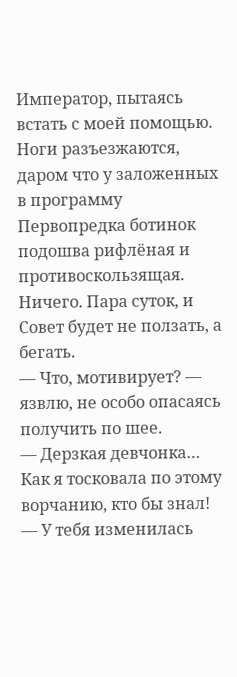Император, пытаясь встать с моей помощью. Ноги разъезжаются, даром что у заложенных в программу Первопредка ботинок подошва рифлёная и противоскользящая. Ничего. Пара суток, и Совет будет не ползать, а бегать.
— Что, мотивирует? — язвлю, не особо опасаясь получить по шее.
— Дерзкая девчонка…
Как я тосковала по этому ворчанию, кто бы знал!
— У тебя изменилась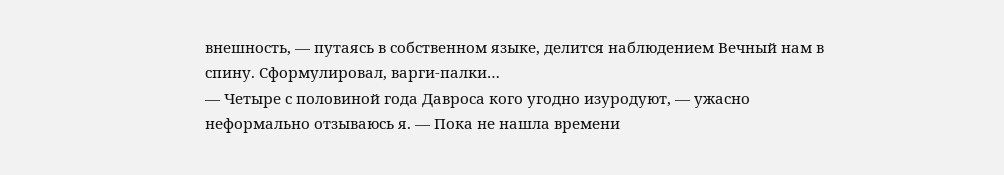внешность, — путаясь в собственном языке, делится наблюдением Вечный нам в спину. Сформулировал, варги-палки…
— Четыре с половиной года Давроса кого угодно изуродуют, — ужасно неформально отзываюсь я. — Пока не нашла времени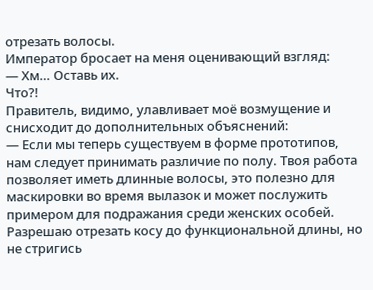отрезать волосы.
Император бросает на меня оценивающий взгляд:
— Хм… Оставь их.
Что?!
Правитель, видимо, улавливает моё возмущение и снисходит до дополнительных объяснений:
— Если мы теперь существуем в форме прототипов, нам следует принимать различие по полу. Твоя работа позволяет иметь длинные волосы, это полезно для маскировки во время вылазок и может послужить примером для подражания среди женских особей. Разрешаю отрезать косу до функциональной длины, но не стригись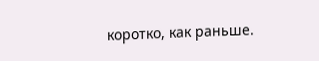коротко, как раньше.